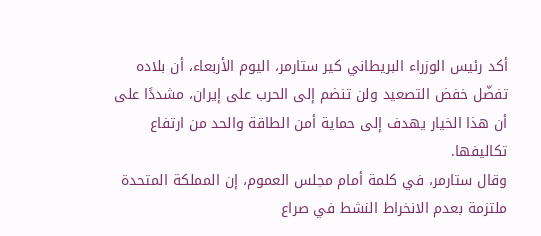أكد رئيس الوزراء البريطاني كير ستارمر، اليوم الأربعاء، أن بلاده تفضّل خفض التصعيد ولن تنضم إلى الحرب على إيران، مشددًا على أن هذا الخيار يهدف إلى حماية أمن الطاقة والحد من ارتفاع تكاليفها.
وقال ستارمر، في كلمة أمام مجلس العموم، إن المملكة المتحدة ملتزمة بعدم الانخراط النشط في صراع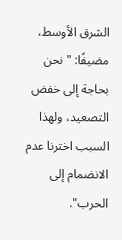الشرق الأوسط، مضيفًا: "نحن بحاجة إلى خفض التصعيد، ولهذا السبب اخترنا عدم الانضمام إلى الحرب".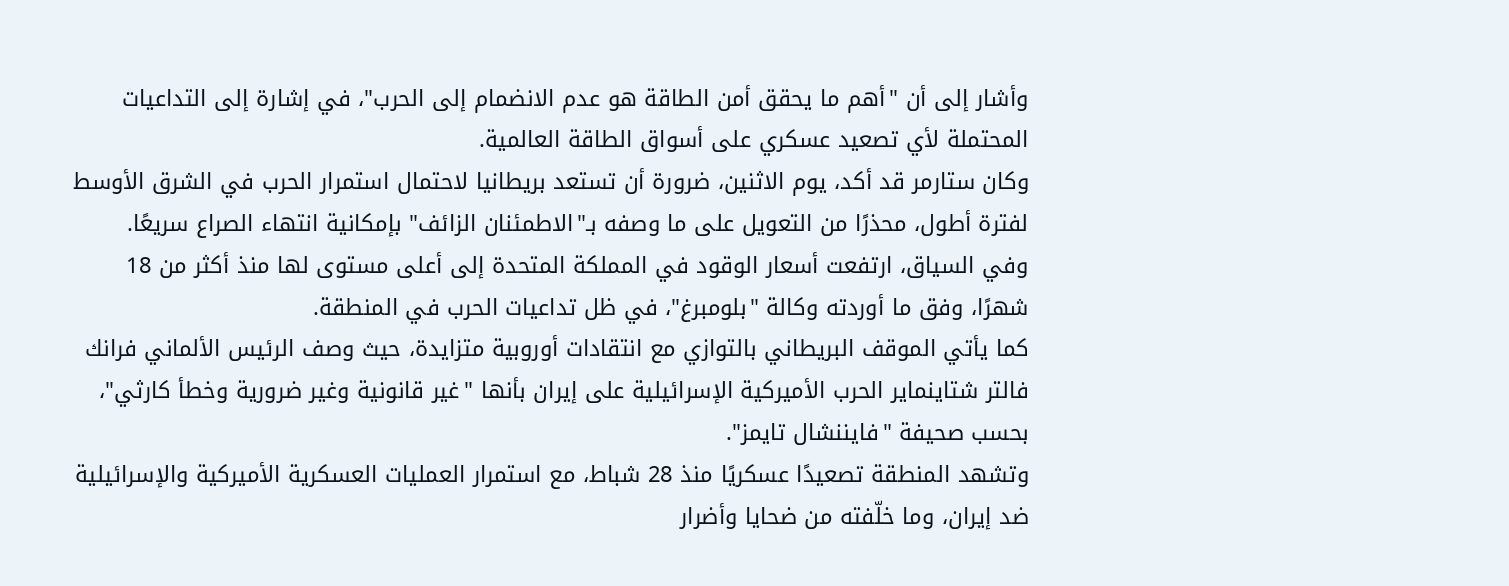وأشار إلى أن "أهم ما يحقق أمن الطاقة هو عدم الانضمام إلى الحرب"، في إشارة إلى التداعيات المحتملة لأي تصعيد عسكري على أسواق الطاقة العالمية.
وكان ستارمر قد أكد، يوم الاثنين، ضرورة أن تستعد بريطانيا لاحتمال استمرار الحرب في الشرق الأوسط لفترة أطول، محذرًا من التعويل على ما وصفه بـ"الاطمئنان الزائف" بإمكانية انتهاء الصراع سريعًا.
وفي السياق، ارتفعت أسعار الوقود في المملكة المتحدة إلى أعلى مستوى لها منذ أكثر من 18 شهرًا، وفق ما أوردته وكالة "بلومبرغ"، في ظل تداعيات الحرب في المنطقة.
كما يأتي الموقف البريطاني بالتوازي مع انتقادات أوروبية متزايدة، حيث وصف الرئيس الألماني فرانك فالتر شتاينماير الحرب الأميركية الإسرائيلية على إيران بأنها "غير قانونية وغير ضرورية وخطأ كارثي"، بحسب صحيفة "فايننشال تايمز".
وتشهد المنطقة تصعيدًا عسكريًا منذ 28 شباط، مع استمرار العمليات العسكرية الأميركية والإسرائيلية ضد إيران، وما خلّفته من ضحايا وأضرار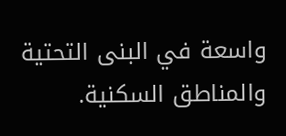واسعة في البنى التحتية والمناطق السكنية.